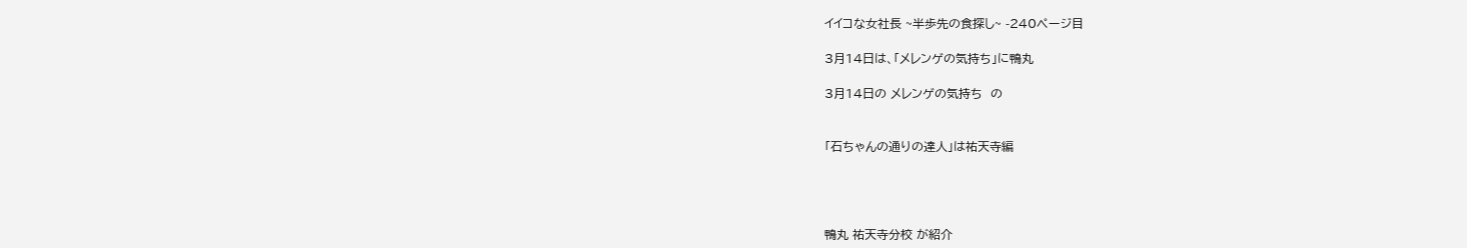イイコな女社長 ~半歩先の食探し~ -240ページ目

3月14日は、「メレンゲの気持ち」に鴨丸

3月14日の メレンゲの気持ち  の


「石ちゃんの通りの達人」は祐天寺編




鴨丸 祐天寺分校 が紹介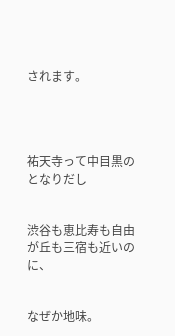されます。




祐天寺って中目黒のとなりだし


渋谷も恵比寿も自由が丘も三宿も近いのに、


なぜか地味。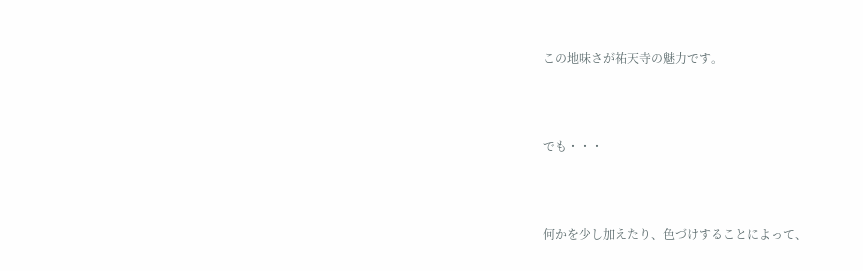この地味さが祐天寺の魅力です。



でも・・・



何かを少し加えたり、色づけすることによって、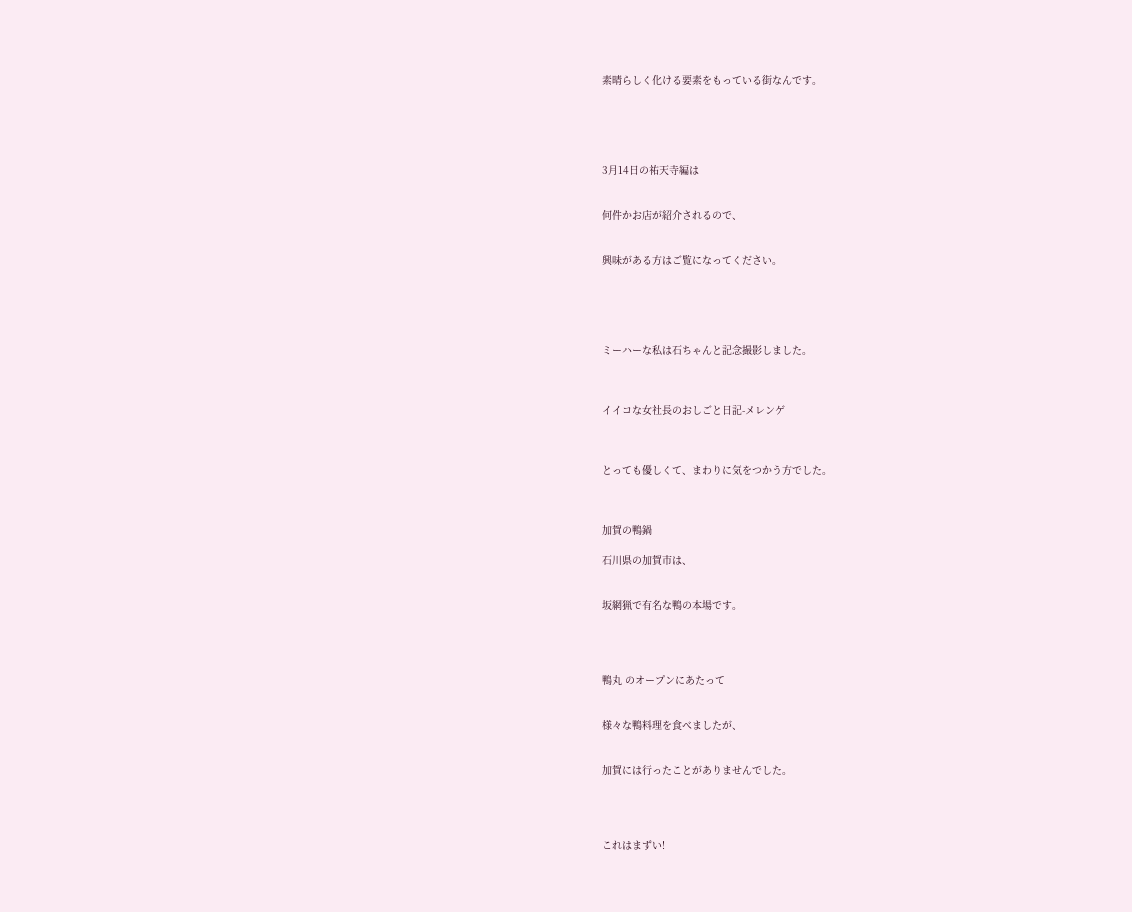素晴らしく化ける要素をもっている街なんです。





3月14日の祐天寺編は


何件かお店が紹介されるので、


興味がある方はご覧になってください。





ミーハーな私は石ちゃんと記念撮影しました。



イイコな女社長のおしごと日記-メレンゲ



とっても優しくて、まわりに気をつかう方でした。



加賀の鴨鍋

石川県の加賀市は、


坂網猟で有名な鴨の本場です。




鴨丸 のオープンにあたって


様々な鴨料理を食べましたが、


加賀には行ったことがありませんでした。




これはまずい!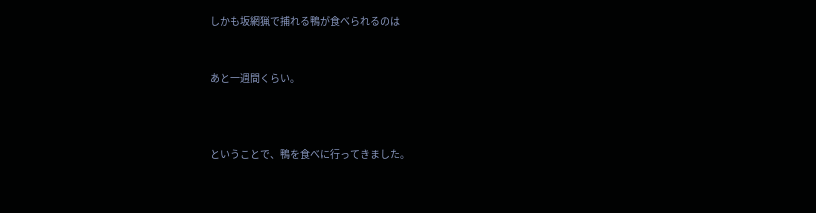しかも坂網猟で捕れる鴨が食べられるのは


あと一週間くらい。



ということで、鴨を食べに行ってきました。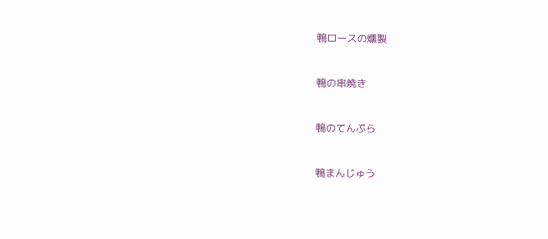鴨ロースの燻製


鴨の串焼き


鴨のてんぷら


鴨まんじゅう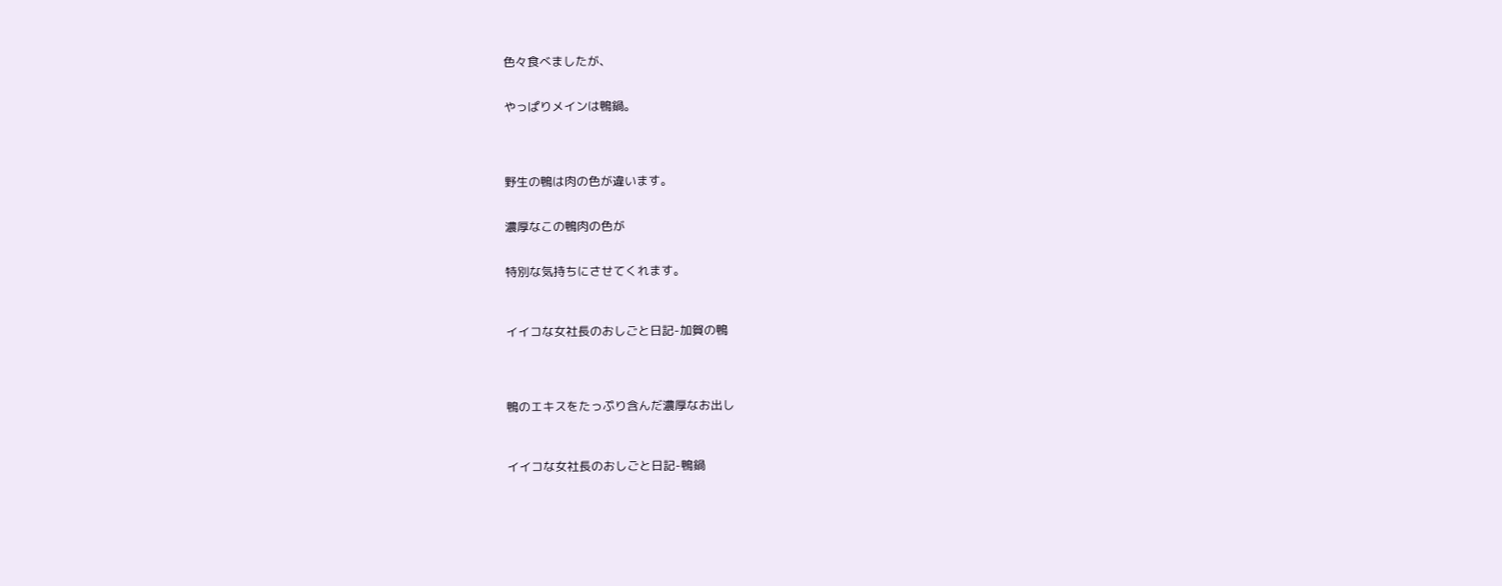色々食べましたが、


やっぱりメインは鴨鍋。




野生の鴨は肉の色が違います。


濃厚なこの鴨肉の色が


特別な気持ちにさせてくれます。



イイコな女社長のおしごと日記-加賀の鴨




鴨のエキスをたっぷり含んだ濃厚なお出し



イイコな女社長のおしごと日記-鴨鍋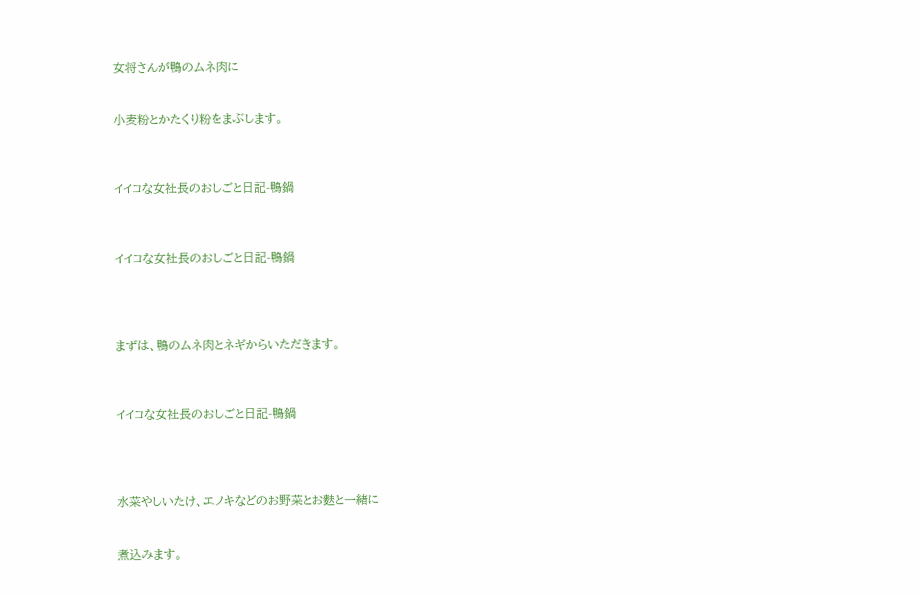女将さんが鴨のムネ肉に


小麦粉とかたくり粉をまぶします。



イイコな女社長のおしごと日記-鴨鍋



イイコな女社長のおしごと日記-鴨鍋




まずは、鴨のムネ肉とネギからいただきます。



イイコな女社長のおしごと日記-鴨鍋




水菜やしいたけ、エノキなどのお野菜とお麩と一緒に


煮込みます。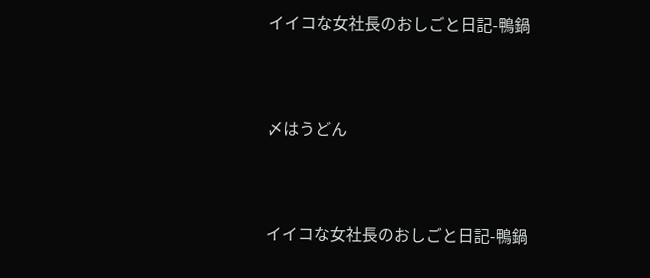イイコな女社長のおしごと日記-鴨鍋




〆はうどん




イイコな女社長のおしごと日記-鴨鍋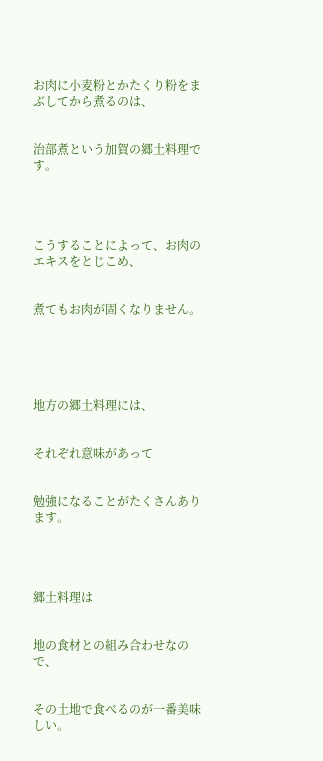お肉に小麦粉とかたくり粉をまぶしてから煮るのは、


治部煮という加賀の郷土料理です。




こうすることによって、お肉のエキスをとじこめ、


煮てもお肉が固くなりません。





地方の郷土料理には、


それぞれ意味があって


勉強になることがたくさんあります。




郷土料理は


地の食材との組み合わせなので、


その土地で食べるのが一番美味しい。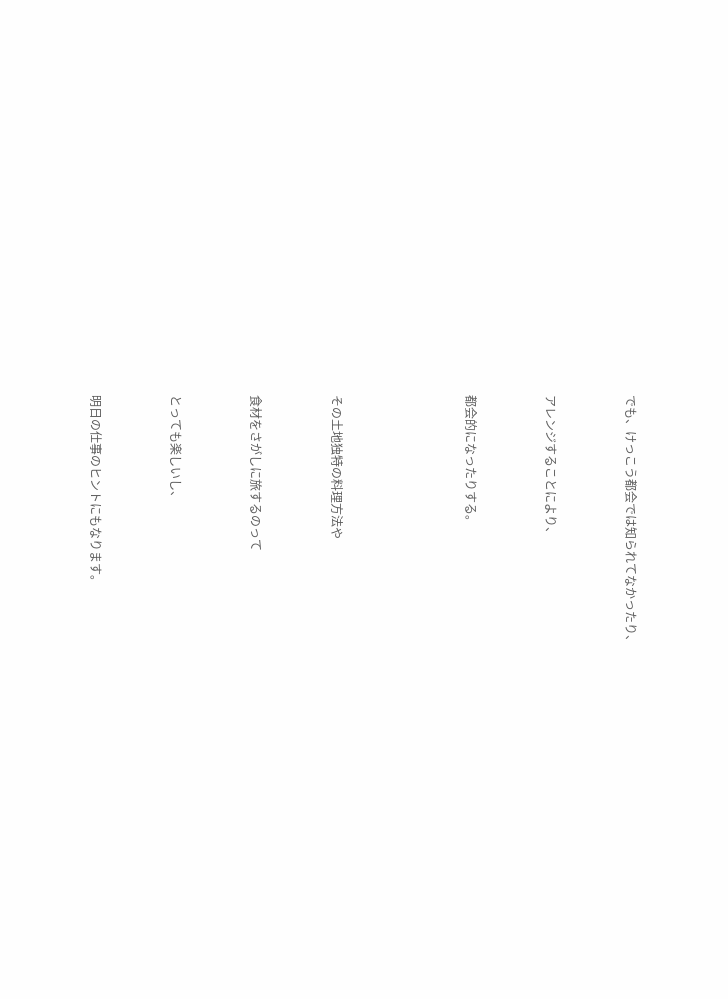でも、けっこう都会では知られてなかったり、


アレンジすることにより、


都会的になったりする。




その土地独特の料理方法や


食材をさがしに旅するのって


とっても楽しいし、


明日の仕事のヒントにもなります。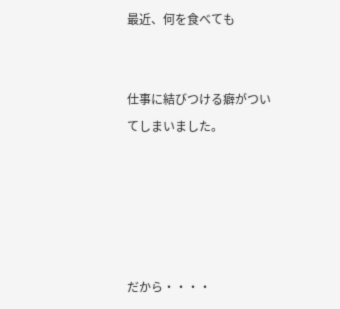最近、何を食べても


仕事に結びつける癖がついてしまいました。





だから・・・・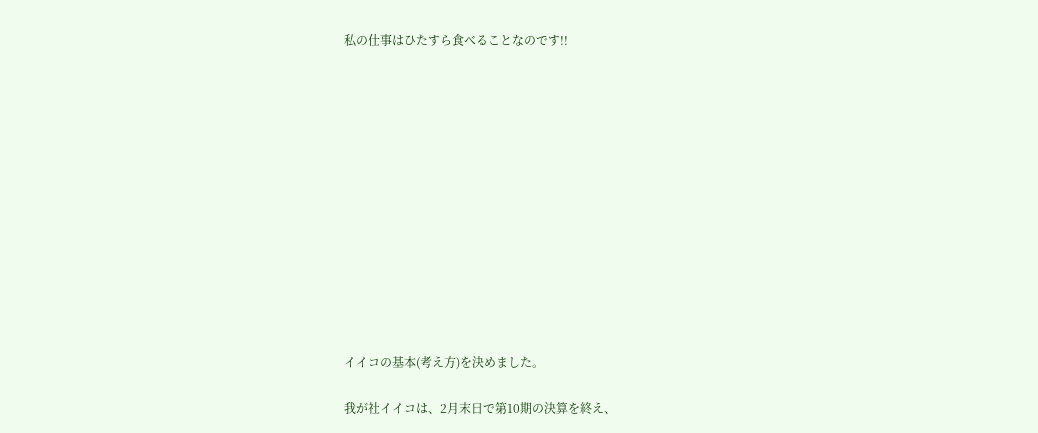私の仕事はひたすら食べることなのです!!













イイコの基本(考え方)を決めました。

我が社イイコは、2月末日で第10期の決算を終え、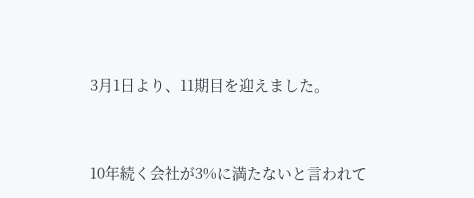3月1日より、11期目を迎えました。



10年続く会社が3%に満たないと言われて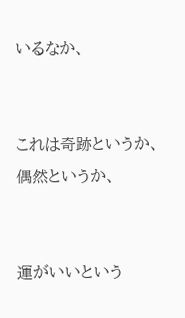いるなか、


これは奇跡というか、偶然というか、


運がいいという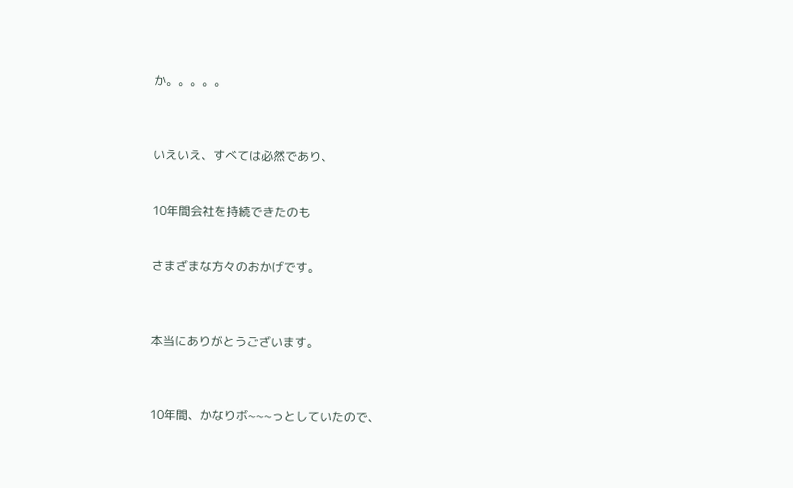か。。。。。



いえいえ、すべては必然であり、


10年間会社を持続できたのも


さまざまな方々のおかげです。



本当にありがとうございます。



10年間、かなりボ~~~っとしていたので、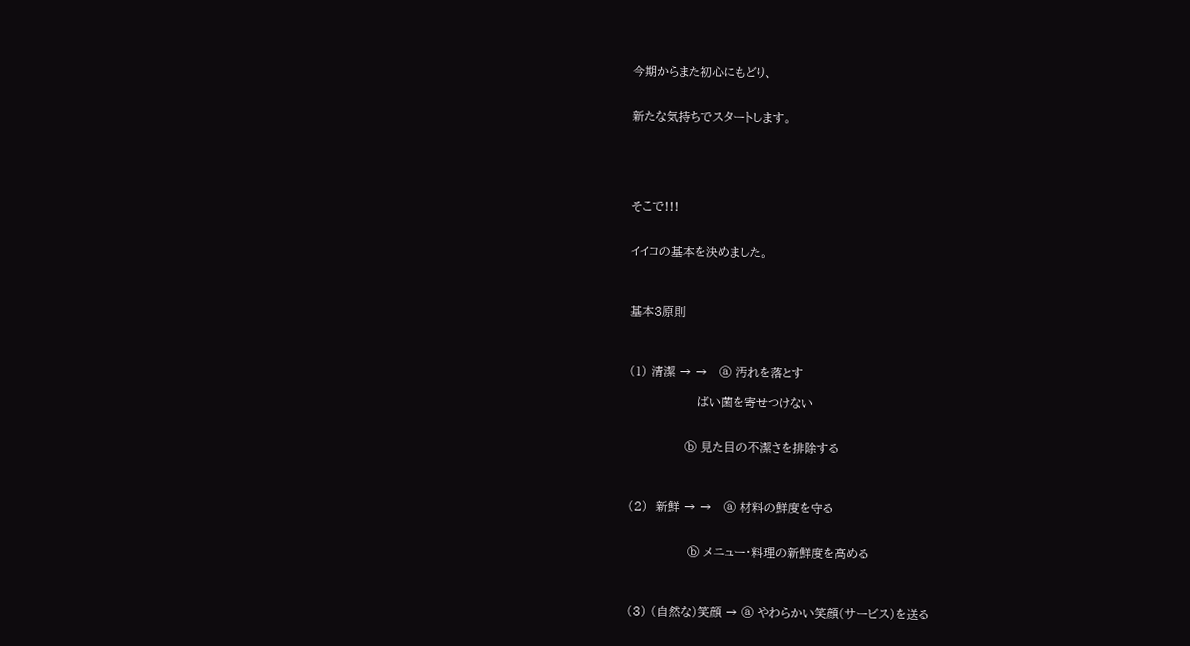今期からまた初心にもどり、


新たな気持ちでスタートします。





そこで!!!


イイコの基本を決めました。



基本3原則



(1) 清潔 → →   ⓐ 汚れを落とす

                 ばい菌を寄せつけない


              ⓑ 見た目の不潔さを排除する



(2)  新鮮 → →   ⓐ 材料の鮮度を守る


               ⓑ メニュー・料理の新鮮度を高める



(3) (自然な)笑顔 → ⓐ やわらかい笑顔(サービス)を送る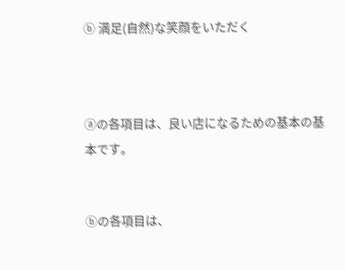ⓑ 満足(自然)な笑顔をいただく



ⓐの各項目は、良い店になるための基本の基本です。


ⓑの各項目は、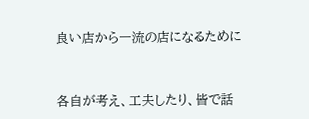良い店から一流の店になるために


各自が考え、工夫したり、皆で話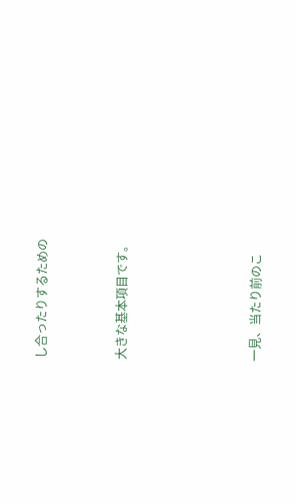し合ったりするための


大きな基本項目です。




一見、当たり前のこ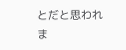とだと思われま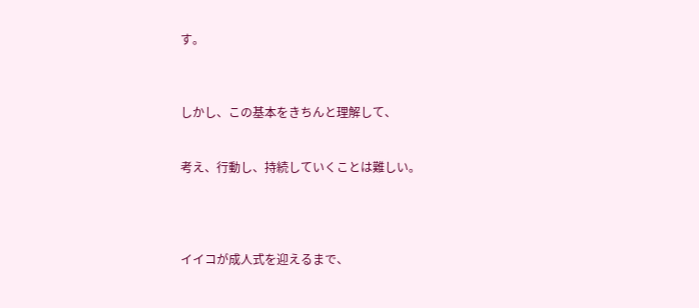す。



しかし、この基本をきちんと理解して、


考え、行動し、持続していくことは難しい。




イイコが成人式を迎えるまで、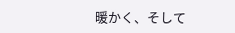暖かく、そして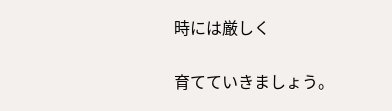時には厳しく


育てていきましょう。